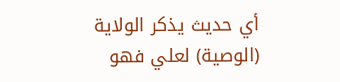أي حديث يذكر الولاية (الوصية) لعلي فهو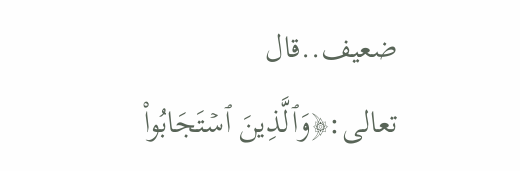ضعيف..قال تعالى:﴿وَٱلَّذِینَ ٱسۡتَجَابُوا۟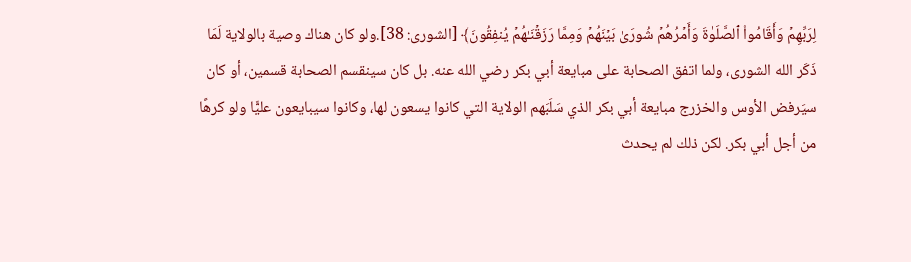لِرَبِّهِمۡ وَأَقَامُوا۟ ٱلصَّلَوٰةَ وَأَمۡرُهُمۡ شُورَىٰ بَیۡنَهُمۡ وَمِمَّا رَزَقۡنَـٰهُمۡ یُنفِقُونَ﴾ [الشورى: 38].ولو كان هناك وصية بالولاية لَمَا ذَكَر الله الشورى، ولما اتفق الصحابة على مبايعة أبي بكر رضي الله عنه. بل كان سينقسم الصحابة قسمين، أو كان سيَرفض الأوس والخزرج مبايعة أبي بكر الذي سَلَبَهم الولاية التي كانوا يسعون لها، وكانوا سيبايعون عليًّا ولو كرهًا من أجل أبي بكر. لكن ذلك لم يحدث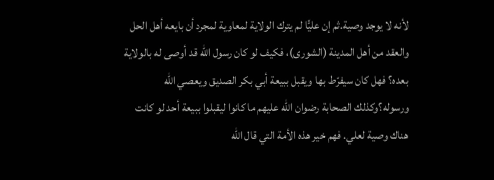لأنه لا يوجد وصية.ثم إن عليًّا لم يترك الولاية لمعاوية لمجرد أن بايعه أهل الحل والعقد من أهل المدينة (الشورى)، فكيف لو كان رسول الله قد أوصى له بالولاية بعده؟ فهل كان سيفرّط بها ويقبل ببيعة أبي بكر الصديق ويعصي الله ورسوله؟وكذلك الصحابة رضوان الله عليهم ما كانوا ليقبلوا ببيعة أحد لو كانت هناك وصية لعلي. فهم خير هذه الأمة التي قال الله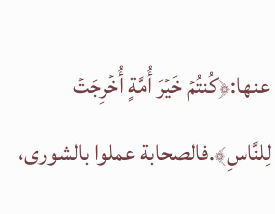عنها:﴿كُنتُمۡ خَیۡرَ أُمَّةٍ أُخۡرِجَتۡ لِلنَّاسِ﴾.فالصحابة عملوا بالشورى،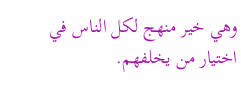وهي خير منهج لكل الناس في اختيار من يخلفهم.